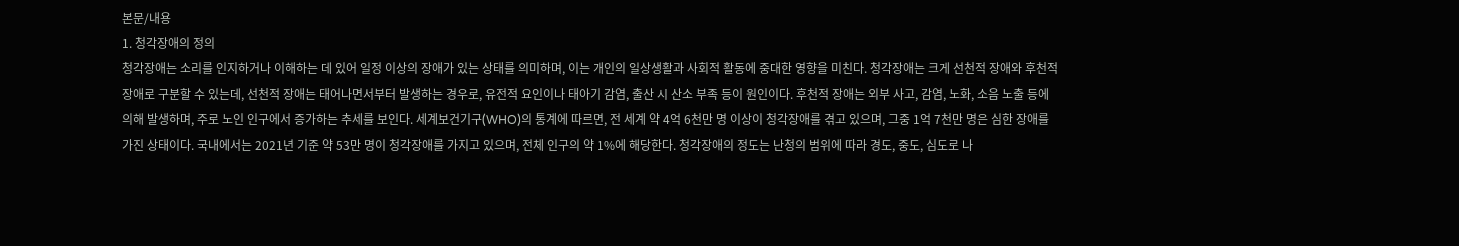본문/내용
1. 청각장애의 정의
청각장애는 소리를 인지하거나 이해하는 데 있어 일정 이상의 장애가 있는 상태를 의미하며, 이는 개인의 일상생활과 사회적 활동에 중대한 영향을 미친다. 청각장애는 크게 선천적 장애와 후천적 장애로 구분할 수 있는데, 선천적 장애는 태어나면서부터 발생하는 경우로, 유전적 요인이나 태아기 감염, 출산 시 산소 부족 등이 원인이다. 후천적 장애는 외부 사고, 감염, 노화, 소음 노출 등에 의해 발생하며, 주로 노인 인구에서 증가하는 추세를 보인다. 세계보건기구(WHO)의 통계에 따르면, 전 세계 약 4억 6천만 명 이상이 청각장애를 겪고 있으며, 그중 1억 7천만 명은 심한 장애를 가진 상태이다. 국내에서는 2021년 기준 약 53만 명이 청각장애를 가지고 있으며, 전체 인구의 약 1%에 해당한다. 청각장애의 정도는 난청의 범위에 따라 경도, 중도, 심도로 나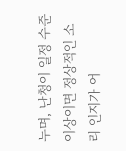누며, 난청이 일정 수준 이상이면 정상적인 소리 인지가 어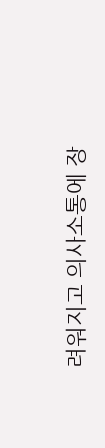려워지고 의사소통에 장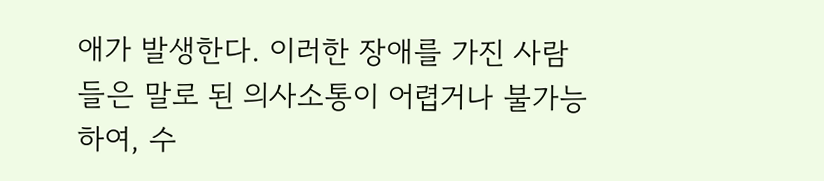애가 발생한다. 이러한 장애를 가진 사람들은 말로 된 의사소통이 어렵거나 불가능하여, 수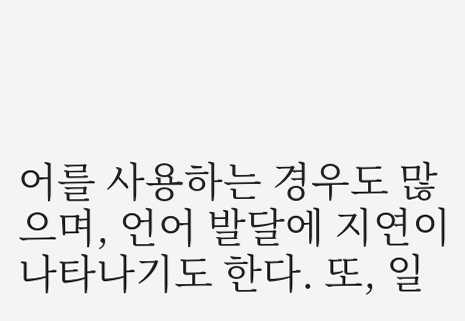어를 사용하는 경우도 많으며, 언어 발달에 지연이 나타나기도 한다. 또, 일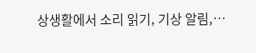상생활에서 소리 읽기, 기상 알림,…